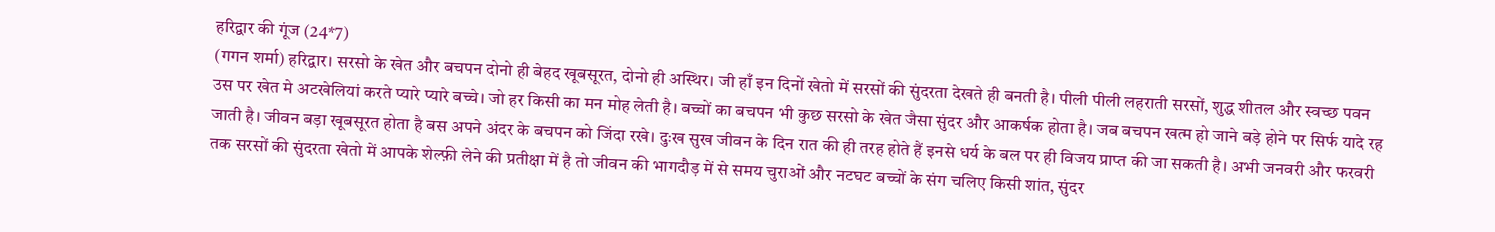हरिद्वार की गूंज (24*7)
(गगन शर्मा) हरिद्वार। सरसो के खेत और बचपन दोनो ही बेहद खूबसूरत, दोनो ही अस्थिर। जी हाँ इन दिनों खेतो में सरसों की सुंदरता देखते ही बनती है। पीली पीली लहराती सरसों, शुद्ध शीतल और स्वच्छ पवन उस पर खेत मे अटखेलियां करते प्यारे प्यारे बच्चे। जो हर किसी का मन मोह लेती है। बच्चों का बचपन भी कुछ सरसो के खेत जैसा सुंदर और आकर्षक होता है। जब बचपन खत्म हो जाने बड़े होने पर सिर्फ यादे रह जाती है। जीवन बड़ा खूबसूरत होता है बस अपने अंदर के बचपन को जिंदा रखे। दुःख सुख जीवन के दिन रात की ही तरह होते हैं इनसे धर्य के बल पर ही विजय प्राप्त की जा सकती है। अभी जनवरी और फरवरी तक सरसों की सुंदरता खेतो में आपके शेल्फ़ी लेने की प्रतीक्षा में है तो जीवन की भागदौड़ में से समय चुराओं और नटघट बच्चों के संग चलिए किसी शांत, सुंदर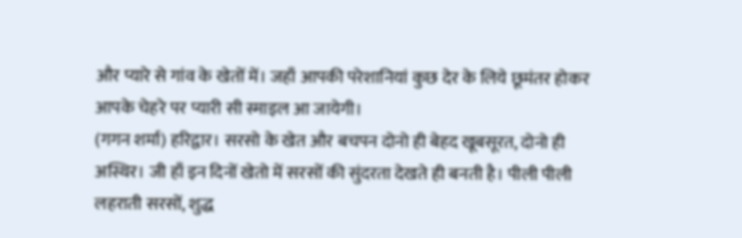और प्यारे से गांव के खेतों में। जहाँ आपकी परेशानियां कुछ देर के लिये छूमंतर होकर आपके चेहरे पर प्यारी सी स्माइल आ जायेगी।
(गगन शर्मा) हरिद्वार। सरसो के खेत और बचपन दोनो ही बेहद खूबसूरत, दोनो ही अस्थिर। जी हाँ इन दिनों खेतो में सरसों की सुंदरता देखते ही बनती है। पीली पीली लहराती सरसों, शुद्ध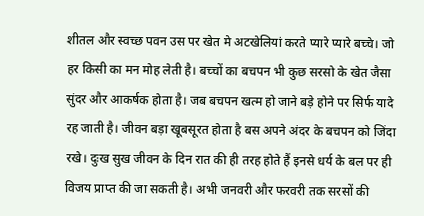शीतल और स्वच्छ पवन उस पर खेत मे अटखेलियां करते प्यारे प्यारे बच्चे। जो हर किसी का मन मोह लेती है। बच्चों का बचपन भी कुछ सरसो के खेत जैसा सुंदर और आकर्षक होता है। जब बचपन खत्म हो जाने बड़े होने पर सिर्फ यादे रह जाती है। जीवन बड़ा खूबसूरत होता है बस अपने अंदर के बचपन को जिंदा रखे। दुःख सुख जीवन के दिन रात की ही तरह होते हैं इनसे धर्य के बल पर ही विजय प्राप्त की जा सकती है। अभी जनवरी और फरवरी तक सरसों की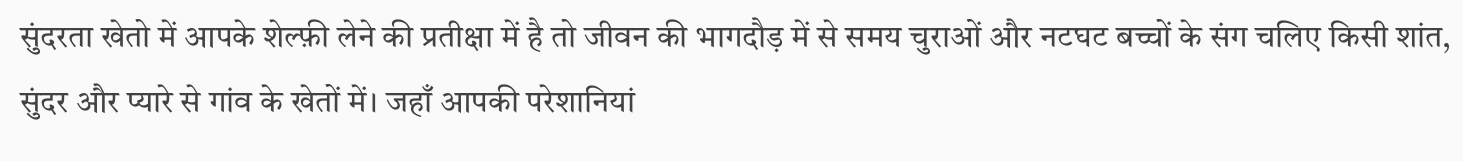सुंदरता खेतो में आपके शेल्फ़ी लेने की प्रतीक्षा में है तो जीवन की भागदौड़ में से समय चुराओं और नटघट बच्चों के संग चलिए किसी शांत, सुंदर और प्यारे से गांव के खेतों में। जहाँ आपकी परेशानियां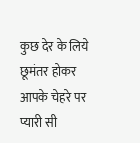कुछ देर के लिये छूमंतर होकर आपके चेहरे पर प्यारी सी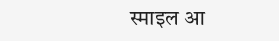स्माइल आ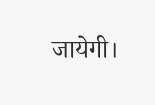जायेगी।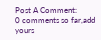Post A Comment:
0 comments so far,add yours